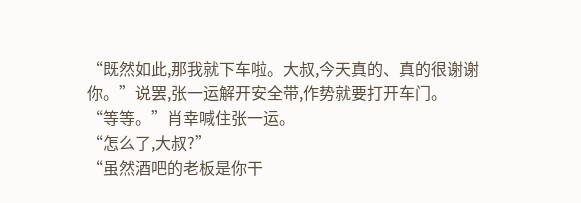“既然如此,那我就下车啦。大叔,今天真的、真的很谢谢你。”说罢,张一运解开安全带,作势就要打开车门。
“等等。”肖幸喊住张一运。
“怎么了,大叔?”
“虽然酒吧的老板是你干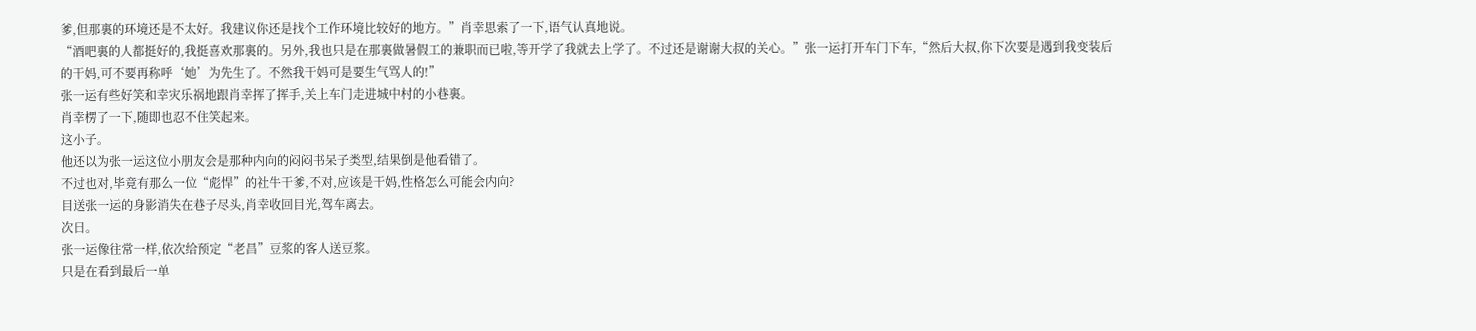爹,但那裏的环境还是不太好。我建议你还是找个工作环境比较好的地方。”肖幸思索了一下,语气认真地说。
“酒吧裏的人都挺好的,我挺喜欢那裏的。另外,我也只是在那裏做暑假工的兼职而已啦,等开学了我就去上学了。不过还是谢谢大叔的关心。”张一运打开车门下车,“然后大叔,你下次要是遇到我变装后的干妈,可不要再称呼‘她’为先生了。不然我干妈可是要生气骂人的!”
张一运有些好笑和幸灾乐祸地跟肖幸挥了挥手,关上车门走进城中村的小巷裏。
肖幸楞了一下,随即也忍不住笑起来。
这小子。
他还以为张一运这位小朋友会是那种内向的闷闷书呆子类型,结果倒是他看错了。
不过也对,毕竟有那么一位“彪悍”的社牛干爹,不对,应该是干妈,性格怎么可能会内向?
目送张一运的身影消失在巷子尽头,肖幸收回目光,驾车离去。
次日。
张一运像往常一样,依次给预定“老昌”豆浆的客人送豆浆。
只是在看到最后一单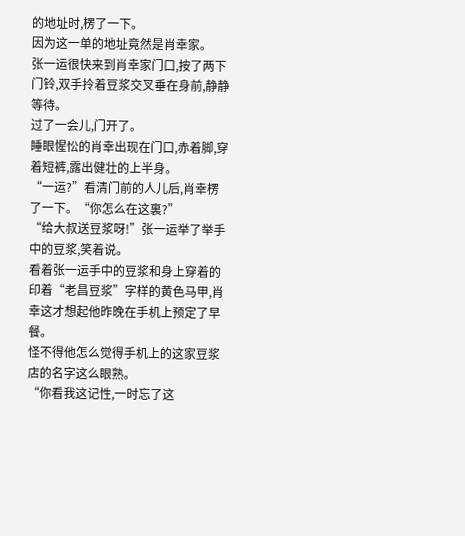的地址时,楞了一下。
因为这一单的地址竟然是肖幸家。
张一运很快来到肖幸家门口,按了两下门铃,双手拎着豆浆交叉垂在身前,静静等待。
过了一会儿,门开了。
睡眼惺忪的肖幸出现在门口,赤着脚,穿着短裤,露出健壮的上半身。
“一运?”看清门前的人儿后,肖幸楞了一下。“你怎么在这裏?”
“给大叔送豆浆呀!”张一运举了举手中的豆浆,笑着说。
看着张一运手中的豆浆和身上穿着的印着“老昌豆浆”字样的黄色马甲,肖幸这才想起他昨晚在手机上预定了早餐。
怪不得他怎么觉得手机上的这家豆浆店的名字这么眼熟。
“你看我这记性,一时忘了这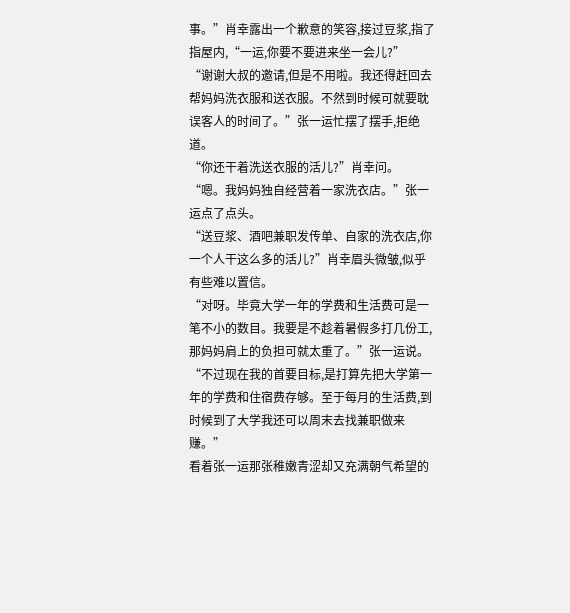事。”肖幸露出一个歉意的笑容,接过豆浆,指了指屋内,“一运,你要不要进来坐一会儿?”
“谢谢大叔的邀请,但是不用啦。我还得赶回去帮妈妈洗衣服和送衣服。不然到时候可就要耽误客人的时间了。”张一运忙摆了摆手,拒绝道。
“你还干着洗送衣服的活儿?”肖幸问。
“嗯。我妈妈独自经营着一家洗衣店。”张一运点了点头。
“送豆浆、酒吧兼职发传单、自家的洗衣店,你一个人干这么多的活儿?”肖幸眉头微皱,似乎有些难以置信。
“对呀。毕竟大学一年的学费和生活费可是一笔不小的数目。我要是不趁着暑假多打几份工,那妈妈肩上的负担可就太重了。”张一运说。“不过现在我的首要目标,是打算先把大学第一年的学费和住宿费存够。至于每月的生活费,到时候到了大学我还可以周末去找兼职做来赚。”
看着张一运那张稚嫩青涩却又充满朝气希望的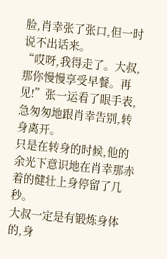脸,肖幸张了张口,但一时说不出话来。
“哎呀,我得走了。大叔,那你慢慢享受早餐。再见!”张一运看了眼手表,急匆匆地跟肖幸告别,转身离开。
只是在转身的时候,他的余光下意识地在肖幸那赤着的健壮上身停留了几秒。
大叔一定是有锻炼身体的,身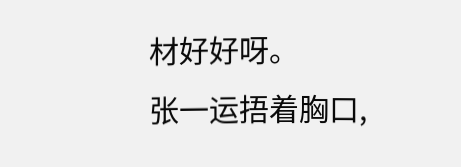材好好呀。
张一运捂着胸口,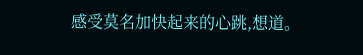感受莫名加快起来的心跳,想道。